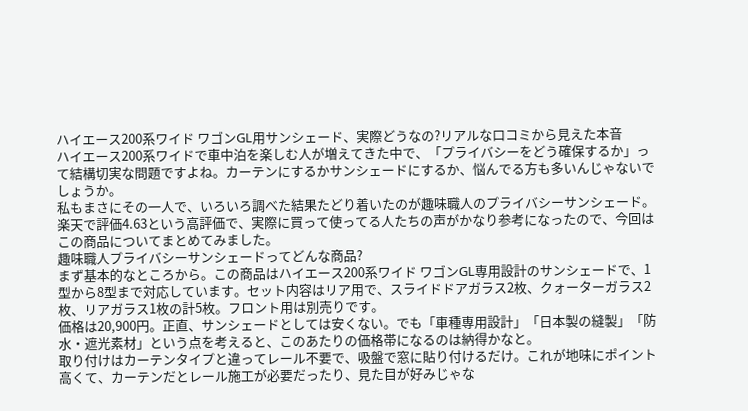ハイエース200系ワイド ワゴンGL用サンシェード、実際どうなの?リアルな口コミから見えた本音
ハイエース200系ワイドで車中泊を楽しむ人が増えてきた中で、「プライバシーをどう確保するか」って結構切実な問題ですよね。カーテンにするかサンシェードにするか、悩んでる方も多いんじゃないでしょうか。
私もまさにその一人で、いろいろ調べた結果たどり着いたのが趣味職人のプライバシーサンシェード。楽天で評価4.63という高評価で、実際に買って使ってる人たちの声がかなり参考になったので、今回はこの商品についてまとめてみました。
趣味職人プライバシーサンシェードってどんな商品?
まず基本的なところから。この商品はハイエース200系ワイド ワゴンGL専用設計のサンシェードで、1型から8型まで対応しています。セット内容はリア用で、スライドドアガラス2枚、クォーターガラス2枚、リアガラス1枚の計5枚。フロント用は別売りです。
価格は20,900円。正直、サンシェードとしては安くない。でも「車種専用設計」「日本製の縫製」「防水・遮光素材」という点を考えると、このあたりの価格帯になるのは納得かなと。
取り付けはカーテンタイプと違ってレール不要で、吸盤で窓に貼り付けるだけ。これが地味にポイント高くて、カーテンだとレール施工が必要だったり、見た目が好みじゃな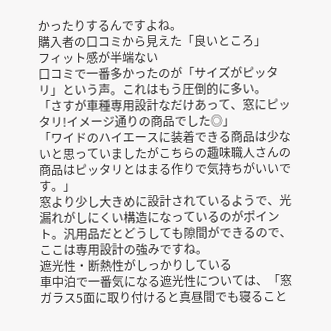かったりするんですよね。
購入者の口コミから見えた「良いところ」
フィット感が半端ない
口コミで一番多かったのが「サイズがピッタリ」という声。これはもう圧倒的に多い。
「さすが車種専用設計なだけあって、窓にピッタリ!イメージ通りの商品でした◎」
「ワイドのハイエースに装着できる商品は少ないと思っていましたがこちらの趣味職人さんの商品はピッタリとはまる作りで気持ちがいいです。」
窓より少し大きめに設計されているようで、光漏れがしにくい構造になっているのがポイント。汎用品だとどうしても隙間ができるので、ここは専用設計の強みですね。
遮光性・断熱性がしっかりしている
車中泊で一番気になる遮光性については、「窓ガラス5面に取り付けると真昼間でも寝ること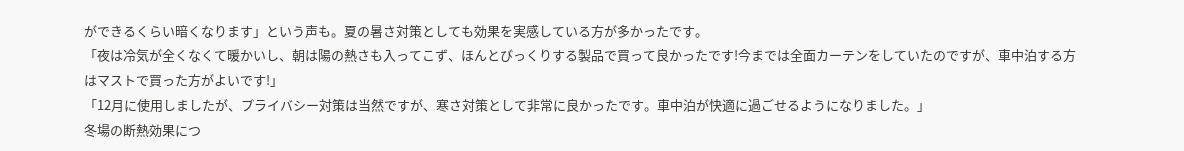ができるくらい暗くなります」という声も。夏の暑さ対策としても効果を実感している方が多かったです。
「夜は冷気が全くなくて暖かいし、朝は陽の熱さも入ってこず、ほんとびっくりする製品で買って良かったです!今までは全面カーテンをしていたのですが、車中泊する方はマストで買った方がよいです!」
「12月に使用しましたが、プライバシー対策は当然ですが、寒さ対策として非常に良かったです。車中泊が快適に過ごせるようになりました。」
冬場の断熱効果につ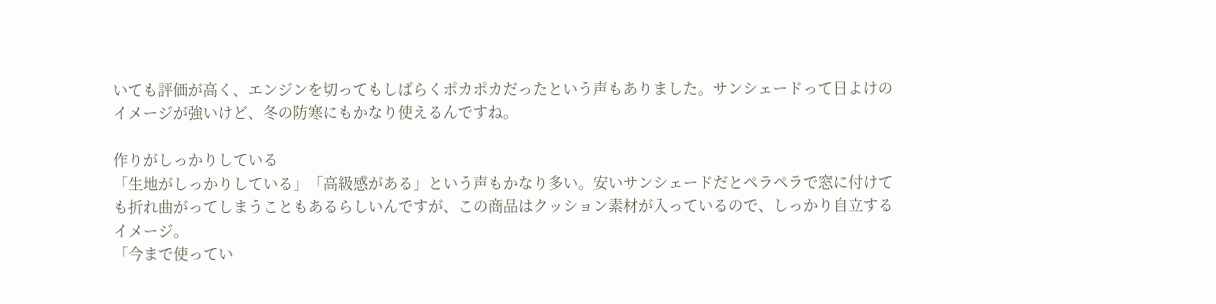いても評価が高く、エンジンを切ってもしばらくポカポカだったという声もありました。サンシェードって日よけのイメージが強いけど、冬の防寒にもかなり使えるんですね。

作りがしっかりしている
「生地がしっかりしている」「高級感がある」という声もかなり多い。安いサンシェードだとペラペラで窓に付けても折れ曲がってしまうこともあるらしいんですが、この商品はクッション素材が入っているので、しっかり自立するイメージ。
「今まで使ってい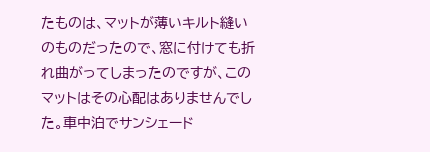たものは、マットが薄いキルト縫いのものだったので、窓に付けても折れ曲がってしまったのですが、このマットはその心配はありませんでした。車中泊でサンシェード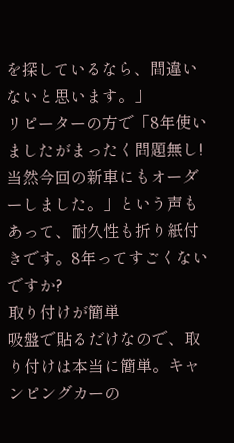を探しているなら、間違いないと思います。」
リピーターの方で「8年使いましたがまったく問題無し!当然今回の新車にもオーダーしました。」という声もあって、耐久性も折り紙付きです。8年ってすごくないですか?
取り付けが簡単
吸盤で貼るだけなので、取り付けは本当に簡単。キャンピングカーの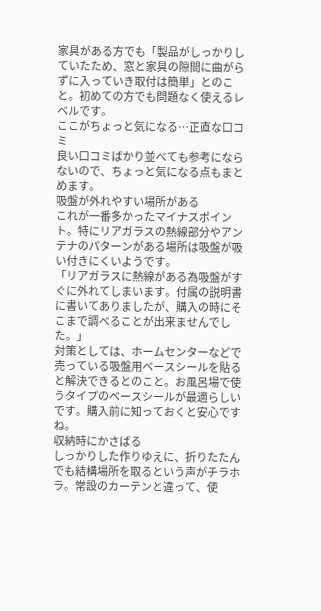家具がある方でも「製品がしっかりしていたため、窓と家具の隙間に曲がらずに入っていき取付は簡単」とのこと。初めての方でも問題なく使えるレベルです。
ここがちょっと気になる…正直な口コミ
良い口コミばかり並べても参考にならないので、ちょっと気になる点もまとめます。
吸盤が外れやすい場所がある
これが一番多かったマイナスポイント。特にリアガラスの熱線部分やアンテナのパターンがある場所は吸盤が吸い付きにくいようです。
「リアガラスに熱線がある為吸盤がすぐに外れてしまいます。付属の説明書に書いてありましたが、購入の時にそこまで調べることが出来ませんでした。」
対策としては、ホームセンターなどで売っている吸盤用ベースシールを貼ると解決できるとのこと。お風呂場で使うタイプのベースシールが最適らしいです。購入前に知っておくと安心ですね。
収納時にかさばる
しっかりした作りゆえに、折りたたんでも結構場所を取るという声がチラホラ。常設のカーテンと違って、使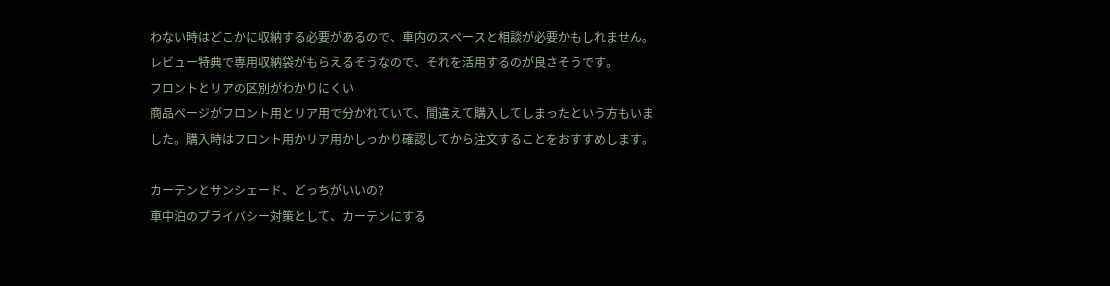わない時はどこかに収納する必要があるので、車内のスペースと相談が必要かもしれません。
レビュー特典で専用収納袋がもらえるそうなので、それを活用するのが良さそうです。
フロントとリアの区別がわかりにくい
商品ページがフロント用とリア用で分かれていて、間違えて購入してしまったという方もいました。購入時はフロント用かリア用かしっかり確認してから注文することをおすすめします。

カーテンとサンシェード、どっちがいいの?
車中泊のプライバシー対策として、カーテンにする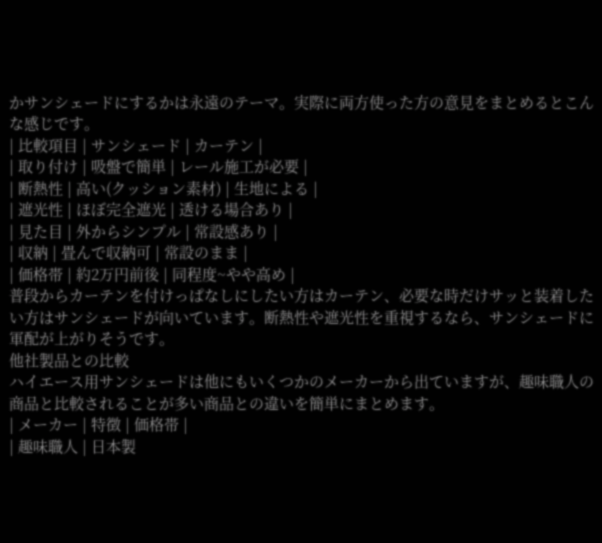かサンシェードにするかは永遠のテーマ。実際に両方使った方の意見をまとめるとこんな感じです。
| 比較項目 | サンシェード | カーテン |
| 取り付け | 吸盤で簡単 | レール施工が必要 |
| 断熱性 | 高い(クッション素材) | 生地による |
| 遮光性 | ほぼ完全遮光 | 透ける場合あり |
| 見た目 | 外からシンプル | 常設感あり |
| 収納 | 畳んで収納可 | 常設のまま |
| 価格帯 | 約2万円前後 | 同程度~やや高め |
普段からカーテンを付けっぱなしにしたい方はカーテン、必要な時だけサッと装着したい方はサンシェードが向いています。断熱性や遮光性を重視するなら、サンシェードに軍配が上がりそうです。
他社製品との比較
ハイエース用サンシェードは他にもいくつかのメーカーから出ていますが、趣味職人の商品と比較されることが多い商品との違いを簡単にまとめます。
| メーカー | 特徴 | 価格帯 |
| 趣味職人 | 日本製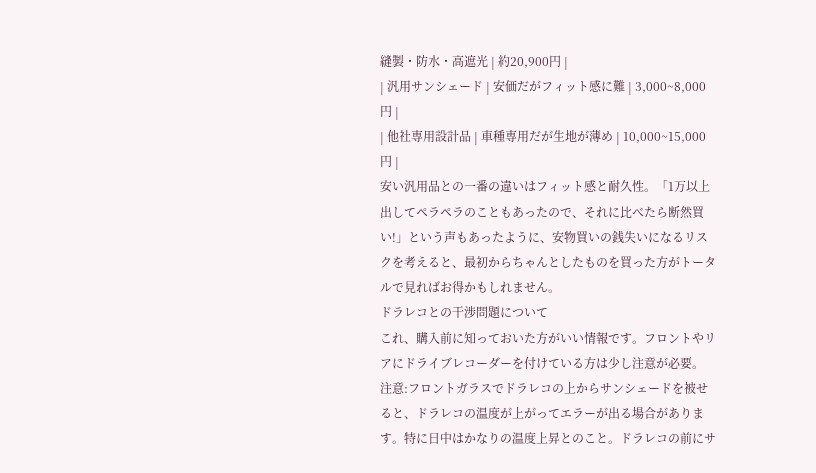縫製・防水・高遮光 | 約20,900円 |
| 汎用サンシェード | 安価だがフィット感に難 | 3,000~8,000円 |
| 他社専用設計品 | 車種専用だが生地が薄め | 10,000~15,000円 |
安い汎用品との一番の違いはフィット感と耐久性。「1万以上出してペラペラのこともあったので、それに比べたら断然買い!」という声もあったように、安物買いの銭失いになるリスクを考えると、最初からちゃんとしたものを買った方がトータルで見ればお得かもしれません。
ドラレコとの干渉問題について
これ、購入前に知っておいた方がいい情報です。フロントやリアにドライブレコーダーを付けている方は少し注意が必要。
注意:フロントガラスでドラレコの上からサンシェードを被せると、ドラレコの温度が上がってエラーが出る場合があります。特に日中はかなりの温度上昇とのこと。ドラレコの前にサ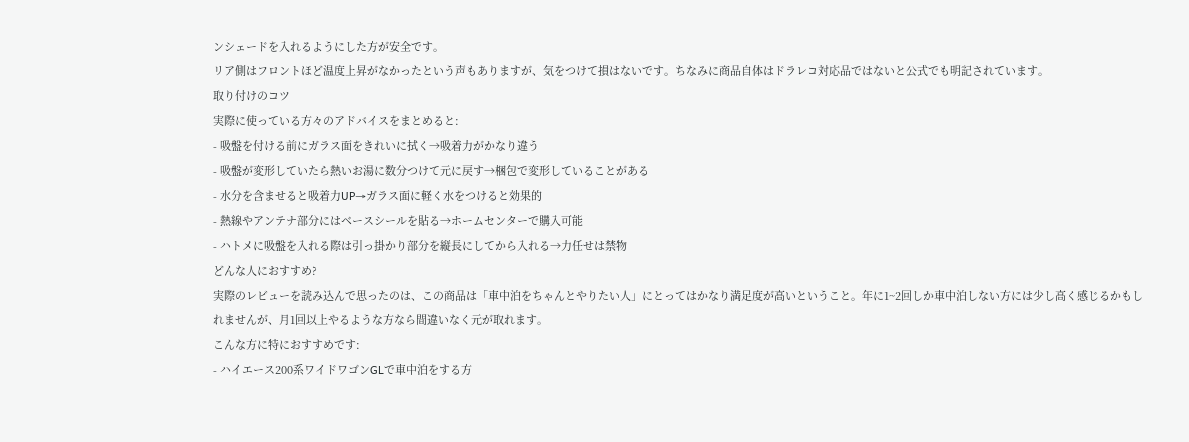ンシェードを入れるようにした方が安全です。
リア側はフロントほど温度上昇がなかったという声もありますが、気をつけて損はないです。ちなみに商品自体はドラレコ対応品ではないと公式でも明記されています。
取り付けのコツ
実際に使っている方々のアドバイスをまとめると:
- 吸盤を付ける前にガラス面をきれいに拭く→吸着力がかなり違う
- 吸盤が変形していたら熱いお湯に数分つけて元に戻す→梱包で変形していることがある
- 水分を含ませると吸着力UP→ガラス面に軽く水をつけると効果的
- 熱線やアンテナ部分にはベースシールを貼る→ホームセンターで購入可能
- ハトメに吸盤を入れる際は引っ掛かり部分を縦長にしてから入れる→力任せは禁物
どんな人におすすめ?
実際のレビューを読み込んで思ったのは、この商品は「車中泊をちゃんとやりたい人」にとってはかなり満足度が高いということ。年に1~2回しか車中泊しない方には少し高く感じるかもしれませんが、月1回以上やるような方なら間違いなく元が取れます。
こんな方に特におすすめです:
- ハイエース200系ワイドワゴンGLで車中泊をする方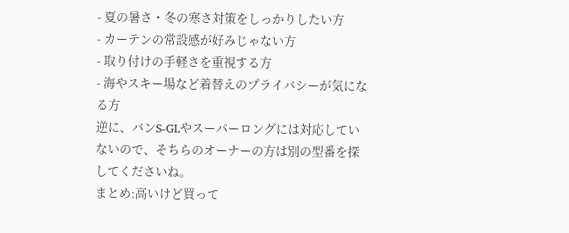- 夏の暑さ・冬の寒さ対策をしっかりしたい方
- カーテンの常設感が好みじゃない方
- 取り付けの手軽さを重視する方
- 海やスキー場など着替えのプライバシーが気になる方
逆に、バンS-GLやスーパーロングには対応していないので、そちらのオーナーの方は別の型番を探してくださいね。
まとめ:高いけど買って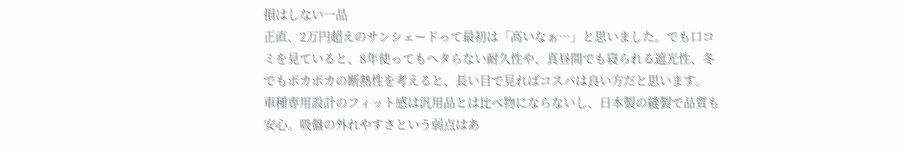損はしない一品
正直、2万円超えのサンシェードって最初は「高いなぁ…」と思いました。でも口コミを見ていると、8年使ってもヘタらない耐久性や、真昼間でも寝られる遮光性、冬でもポカポカの断熱性を考えると、長い目で見ればコスパは良い方だと思います。
車種専用設計のフィット感は汎用品とは比べ物にならないし、日本製の縫製で品質も安心。吸盤の外れやすさという弱点はあ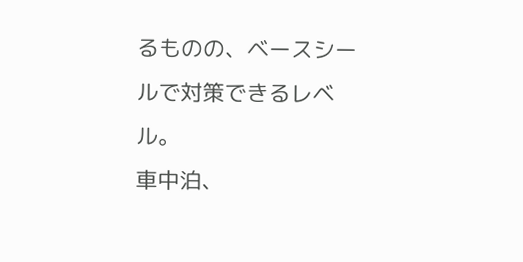るものの、ベースシールで対策できるレベル。
車中泊、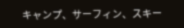キャンプ、サーフィン、スキー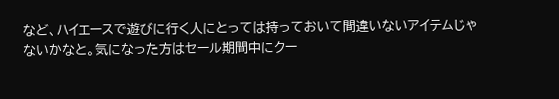など、ハイエースで遊びに行く人にとっては持っておいて間違いないアイテムじゃないかなと。気になった方はセール期間中にクー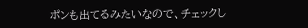ポンも出てるみたいなので、チェックし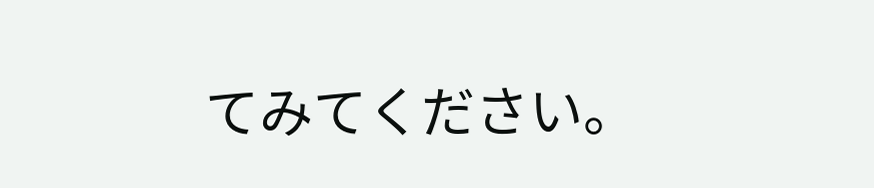てみてください。